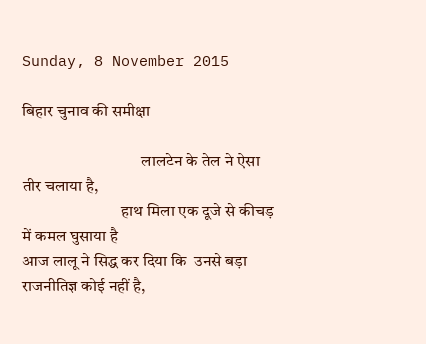Sunday, 8 November 2015

बिहार चुनाव की समीक्षा

                                    लालटेन के तेल ने ऐसा तीर चलाया है,
                              हाथ मिला एक दूजे से कीचड़  में कमल घुसाया है
आज लालू ने सिद्ध कर दिया कि  उनसे बड़ा राजनीतिज्ञ कोई नहीं है,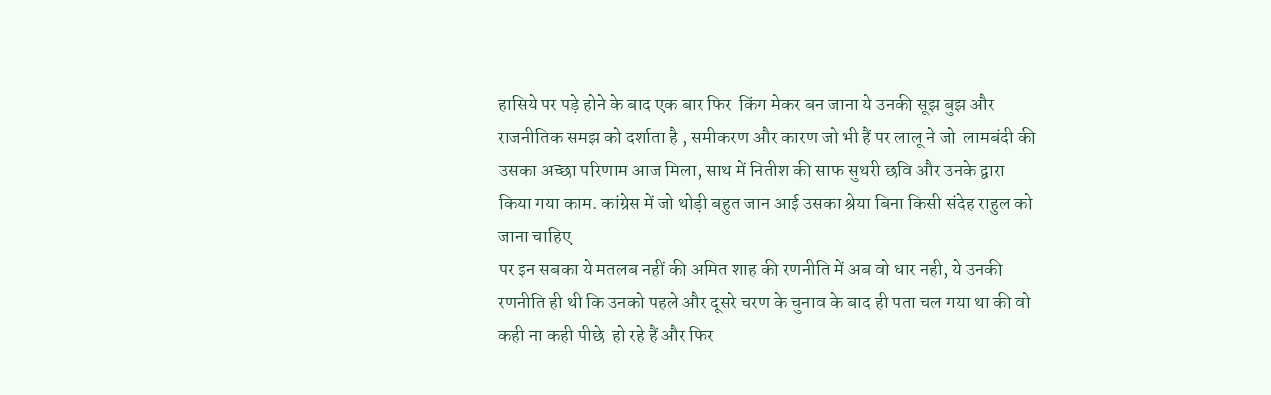हासिये पर पड़े होने के बाद एक बार फिर  किंग मेकर बन जाना ये उनकी सूझ बुझ और राजनीतिक समझ को दर्शाता है , समीकरण और कारण जो भी हैं पर लालू ने जो  लामबंदी की उसका अच्छा परिणाम आज मिला, साथ में नितीश की साफ सुथरी छवि और उनके द्वारा किया गया काम. कांग्रेस में जो थोड़ी बहुत जान आई उसका श्रेया बिना किसी संदेह राहुल को जाना चाहिए
पर इन सबका ये मतलब नहीं की अमित शाह की रणनीति में अब वो धार नही, ये उनकी रणनीति ही थी कि उनको पहले और दूसरे चरण के चुनाव के बाद ही पता चल गया था की वो कही ना कही पीछे  हो रहे हैं और फिर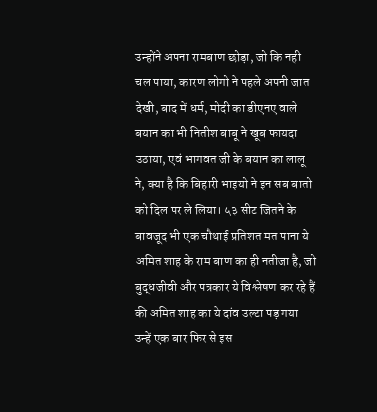उन्होंने अपना रामबाण छोड़ा, जो कि नही चल पाया, कारण लोगो ने पहले अपनी जात देखी, बाद में धर्म, मोदी का डीएनए वाले बयान का भी नितीश बाबू ने खूब फायदा उठाया, एवं भागवत जी के बयान का लालू ने, क्या है कि बिहारी भाइयो ने इन सब बातो को दिल पर ले लिया। ५३ सीट जितने के बावजूद भी एक चौथाई प्रतिशत मत पाना ये अमित शाह के राम बाण का ही नतीजा है, जो बुद्धजीवी और पत्रकार ये विश्लेषण कर रहे हैं की अमित शाह का ये दांव उल्टा पड़ गया उन्हें एक बार फिर से इस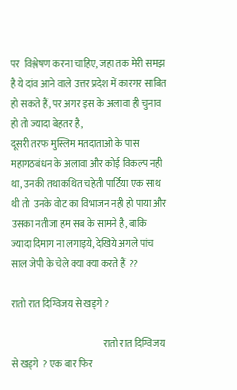पर  विश्लेषण करना चाहिए, जहा तक मेरी समझ है ये दांव आने वाले उत्तर प्रदेश में कारगर साबित हो सकते हैं, पर अगर इस के अलावा ही चुनाव हो तो ज्यादा बेहतर है,
दूसरी तरफ मुस्लिम मतदाताओ के पास महागठबंधन के अलावा और कोई विकल्प नही था, उनकी तथाकथित चहेती पार्टिया एक साथ थी तो  उनके वोट का विभाजन नही हो पाया और उसका नतीजा हम सब के सामने है, बाकि ज्यादा दिमाग ना लगाइये, देखिये अगले पांच साल जेपी के चेले क्या क्या करते हैं  ??

रातो रात दिग्विजय से खड्गे ?

                                                रातो रात दिग्विजय से खड्गे  ? एक बार फिर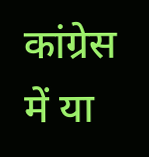कांग्रेस में या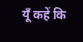यूँ कहें कि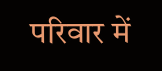परिवार में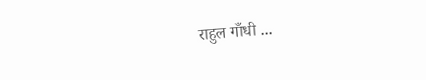राहुल गाँधी ...